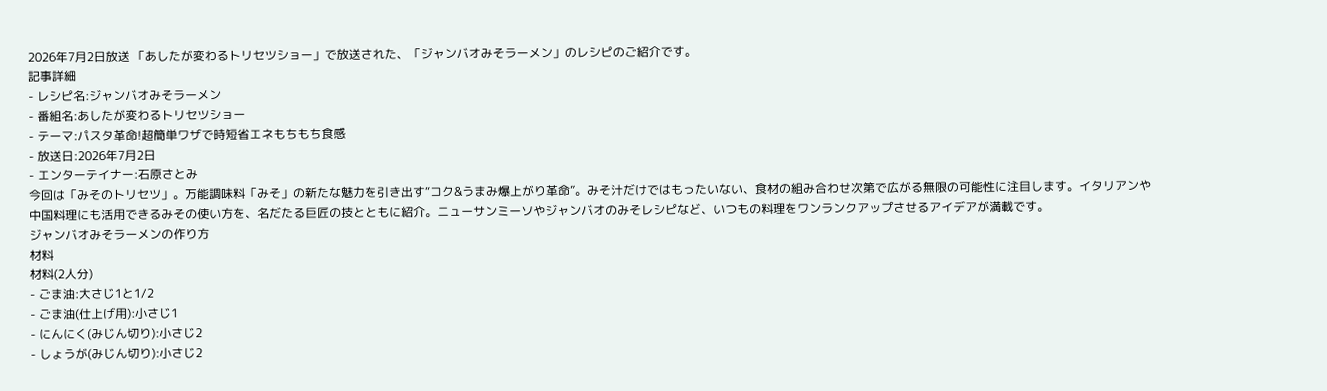2026年7月2日放送 「あしたが変わるトリセツショー」で放送された、「ジャンバオみそラーメン」のレシピのご紹介です。
記事詳細
- レシピ名:ジャンバオみそラーメン
- 番組名:あしたが変わるトリセツショー
- テーマ:パスタ革命!超簡単ワザで時短省エネもちもち食感
- 放送日:2026年7月2日
- エンターテイナー:石原さとみ
今回は「みそのトリセツ」。万能調味料「みそ」の新たな魅力を引き出す“コク&うまみ爆上がり革命”。みそ汁だけではもったいない、食材の組み合わせ次第で広がる無限の可能性に注目します。イタリアンや中国料理にも活用できるみその使い方を、名だたる巨匠の技とともに紹介。ニューサンミーソやジャンバオのみそレシピなど、いつもの料理をワンランクアップさせるアイデアが満載です。
ジャンバオみそラーメンの作り方
材料
材料(2人分)
- ごま油:大さじ1と1/2
- ごま油(仕上げ用):小さじ1
- にんにく(みじん切り):小さじ2
- しょうが(みじん切り):小さじ2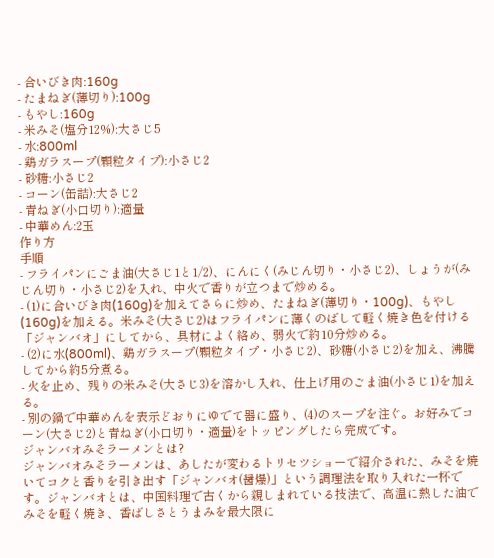- 合いびき肉:160g
- たまねぎ(薄切り):100g
- もやし:160g
- 米みそ(塩分12%):大さじ5
- 水:800ml
- 鶏ガラスープ(顆粒タイプ):小さじ2
- 砂糖:小さじ2
- コーン(缶詰):大さじ2
- 青ねぎ(小口切り):適量
- 中華めん:2玉
作り方
手順
- フライパンにごま油(大さじ1と1/2)、にんにく(みじん切り・小さじ2)、しょうが(みじん切り・小さじ2)を入れ、中火で香りが立つまで炒める。
- (1)に合いびき肉(160g)を加えてさらに炒め、たまねぎ(薄切り・100g)、もやし(160g)を加える。米みそ(大さじ2)はフライパンに薄くのばして軽く焼き色を付ける「ジャンバオ」にしてから、具材によく絡め、弱火で約10分炒める。
- (2)に水(800ml)、鶏ガラスープ(顆粒タイプ・小さじ2)、砂糖(小さじ2)を加え、沸騰してから約5分煮る。
- 火を止め、残りの米みそ(大さじ3)を溶かし入れ、仕上げ用のごま油(小さじ1)を加える。
- 別の鍋で中華めんを表示どおりにゆでて器に盛り、(4)のスープを注ぐ。お好みでコーン(大さじ2)と青ねぎ(小口切り・適量)をトッピングしたら完成です。
ジャンバオみそラーメンとは?
ジャンバオみそラーメンは、あしたが変わるトリセツショーで紹介された、みそを焼いてコクと香りを引き出す「ジャンバオ(醤爆)」という調理法を取り入れた一杯です。ジャンバオとは、中国料理で古くから親しまれている技法で、高温に熱した油でみそを軽く焼き、香ばしさとうまみを最大限に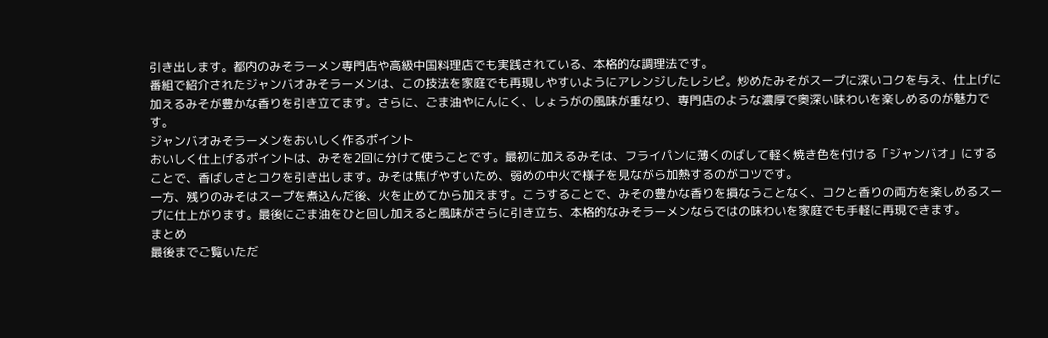引き出します。都内のみそラーメン専門店や高級中国料理店でも実践されている、本格的な調理法です。
番組で紹介されたジャンバオみそラーメンは、この技法を家庭でも再現しやすいようにアレンジしたレシピ。炒めたみそがスープに深いコクを与え、仕上げに加えるみそが豊かな香りを引き立てます。さらに、ごま油やにんにく、しょうがの風味が重なり、専門店のような濃厚で奥深い味わいを楽しめるのが魅力です。
ジャンバオみそラーメンをおいしく作るポイント
おいしく仕上げるポイントは、みそを2回に分けて使うことです。最初に加えるみそは、フライパンに薄くのばして軽く焼き色を付ける「ジャンバオ」にすることで、香ばしさとコクを引き出します。みそは焦げやすいため、弱めの中火で様子を見ながら加熱するのがコツです。
一方、残りのみそはスープを煮込んだ後、火を止めてから加えます。こうすることで、みその豊かな香りを損なうことなく、コクと香りの両方を楽しめるスープに仕上がります。最後にごま油をひと回し加えると風味がさらに引き立ち、本格的なみそラーメンならではの味わいを家庭でも手軽に再現できます。
まとめ
最後までご覧いただ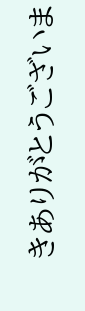きありがとうございま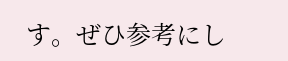す。ぜひ参考にし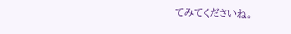てみてくださいね。